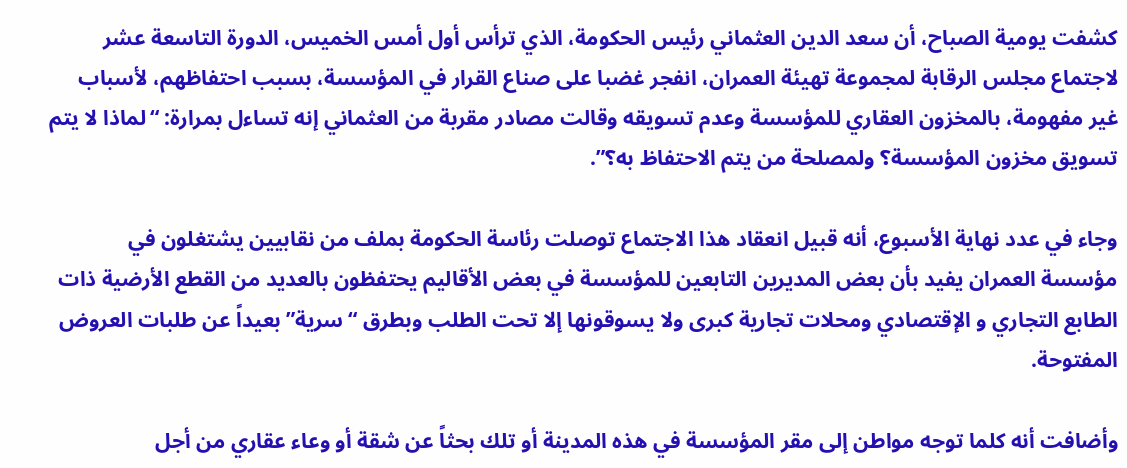كشفت يومية الصباح، أن سعد الدين العثماني رئيس الحكومة، الذي ترأس أول أمس الخميس، الدورة التاسعة عشر لاجتماع مجلس الرقابة لمجموعة تهيئة العمران، انفجر غضبا على صناع القرار في المؤسسة، بسبب احتفاظهم، لأسباب غير مفهومة، بالمخزون العقاري للمؤسسة وعدم تسويقه وقالت مصادر مقربة من العثماني إنه تساءل بمرارة: “لماذا لا يتم تسويق مخزون المؤسسة؟ ولمصلحة من يتم الاحتفاظ به؟”.

وجاء في عدد نهاية الأسبوع، أنه قبيل انعقاد هذا الاجتماع توصلت رئاسة الحكومة بملف من نقابيين يشتغلون في مؤسسة العمران يفيد بأن بعض المديرين التابعين للمؤسسة في بعض الأقاليم يحتفظون بالعديد من القطع الأرضية ذات الطابع التجاري و الإقتصادي ومحلات تجارية كبرى ولا يسوقونها إلا تحت الطلب وبطرق “سرية” بعيداً عن طلبات العروض المفتوحة.

وأضافت أنه كلما توجه مواطن إلى مقر المؤسسة في هذه المدينة أو تلك بحثاً عن شقة أو وعاء عقاري من أجل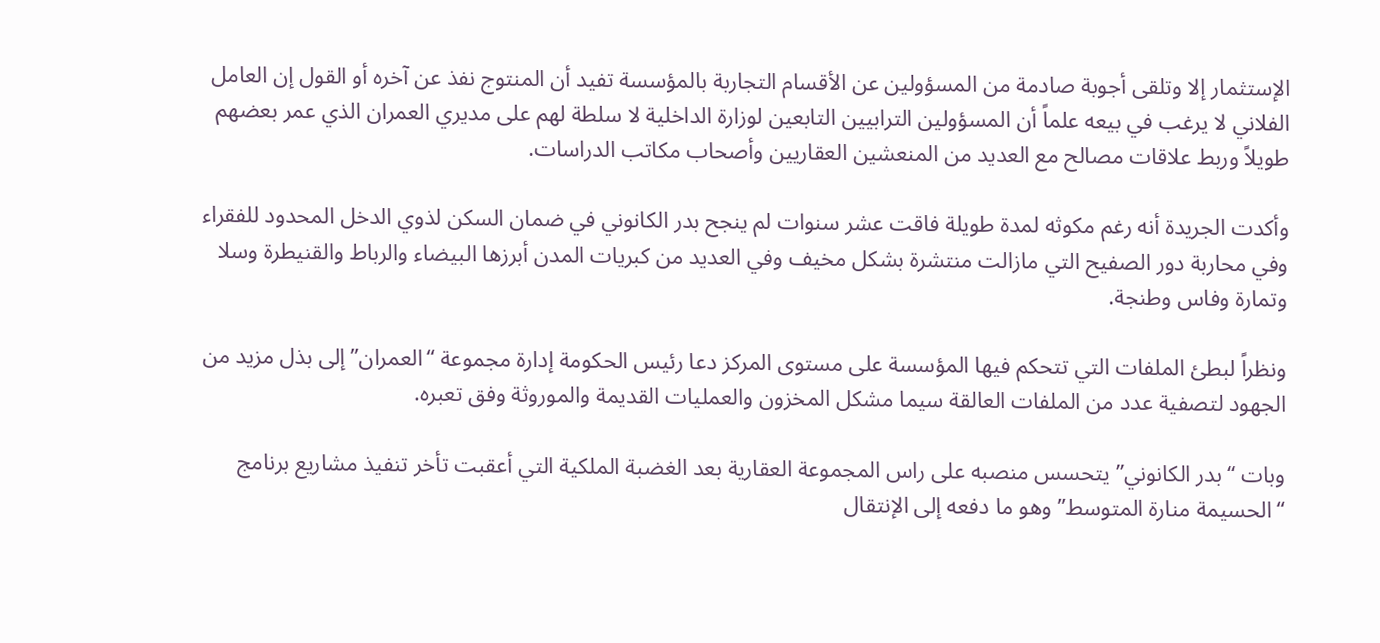الإستثمار إلا وتلقى أجوبة صادمة من المسؤولين عن الأقسام التجاربة بالمؤسسة تفيد أن المنتوج نفذ عن آخره أو القول إن العامل الفلاني لا يرغب في بيعه علماً أن المسؤولين الترابيين التابعين لوزارة الداخلية لا سلطة لهم على مديري العمران الذي عمر بعضهم طويلاً وربط علاقات مصالح مع العديد من المنعشين العقاريين وأصحاب مكاتب الدراسات.

وأكدت الجريدة أنه رغم مكوثه لمدة طويلة فاقت عشر سنوات لم ينجح بدر الكانوني في ضمان السكن لذوي الدخل المحدود للفقراء وفي محاربة دور الصفيح التي مازالت منتشرة بشكل مخيف وفي العديد من كبريات المدن أبرزها البيضاء والرباط والقنيطرة وسلا وتمارة وفاس وطنجة.

ونظراً لبطئ الملفات التي تتحكم فيها المؤسسة على مستوى المركز دعا رئيس الحكومة إدارة مجموعة “العمران” إلى بذل مزيد من الجهود لتصفية عدد من الملفات العالقة سيما مشكل المخزون والعمليات القديمة والموروثة وفق تعبره.

وبات “بدر الكانوني” يتحسس منصبه على راس المجموعة العقارية بعد الغضبة الملكية التي أعقبت تأخر تنفيذ مشاريع برنامج “الحسيمة منارة المتوسط” وهو ما دفعه إلى الإنتقال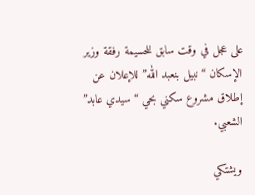على عجل في وقت سابق للحسيمة رفقة وزير الإسكان “نبيل بنعبد الله” للإعلان عن إطلاق مشروع سكني بحي “سيدي عابد” الشعبي.

ويشتكي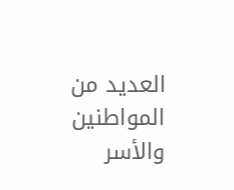العديد من المواطنين والأسر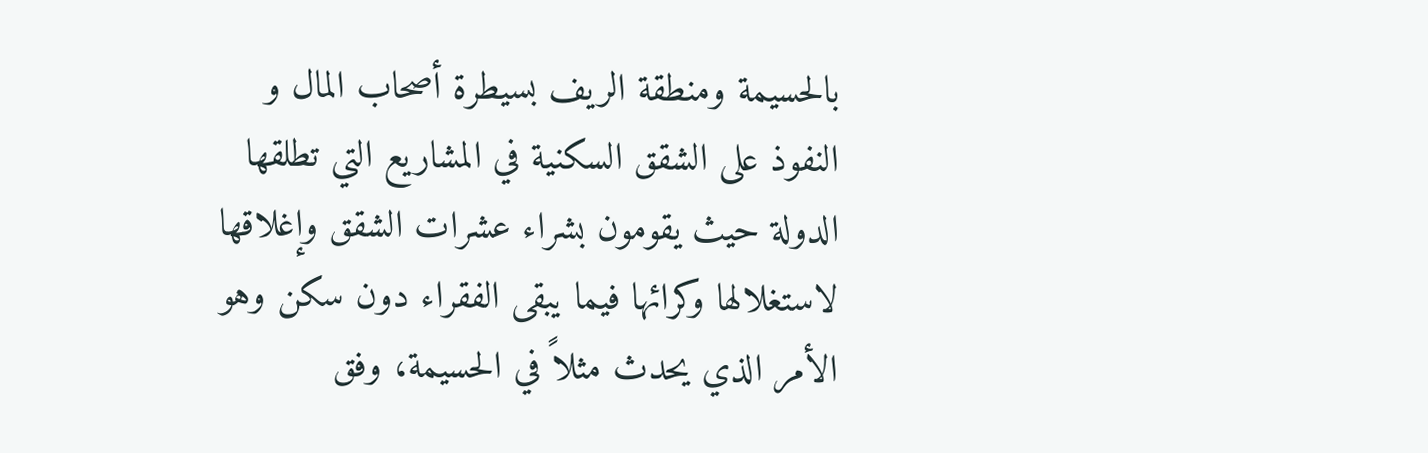بالحسيمة ومنطقة الريف بسيطرة أصحاب المال و النفوذ على الشقق السكنية في المشاريع التي تطلقها الدولة حيث يقومون بشراء عشرات الشقق وإغلاقها لاستغلالها وكرائها فيما يبقى الفقراء دون سكن وهو الأمر الذي يحدث مثلاً في الحسيمة، وفق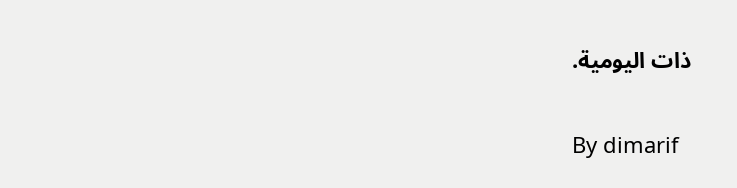ذات اليومية.

By dimarif